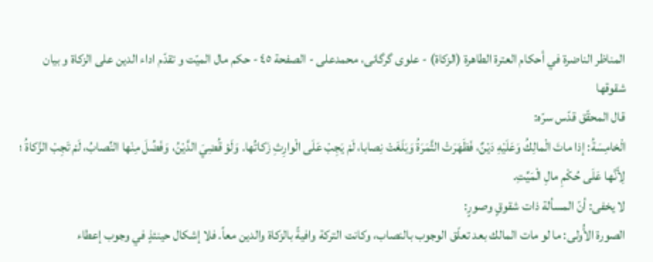المناظر الناضرة في أحکام العترة الطاهرة (الزکاة) - علوی گرگانی، محمدعلی - الصفحة ٤٥ - حکم مال الميّت و تقدّم اداء الدين علی الزکاة و بيان شقوقها
قال المحقّق قدّس سرّه:
الْخامِسَةُ: إذا ماتَ الْمالِكُ وَعَلَيْهِ دَيْنٌ، فَظَهَرَتْ الثَّمَرَةُ وَبَلَغَتْ نِصابا، لَمْ يَجِبْ عَلَى الْوارِثِ زَكاتُها. وَلَوْ قُضِيَ الدَّيْنُ، وَفَضُلَ مِنْها النِّصابُ، لَمْ تَجِبْ الزَّكاةُ ؛ لِأَنَّها عَلَى حُكْمِ مالِ الْمَيِّتِ.
لا يخفى: أنّ المسألة ذات شقوقٍ وصورٍ:
الصورة الأُولى: ما لو مات المالك بعد تعلّق الوجوب بالنصاب، وكانت التركة وافيةً بالزكاة والدين معاً. فلا إشكال حينئذٍ في وجوب إعطاء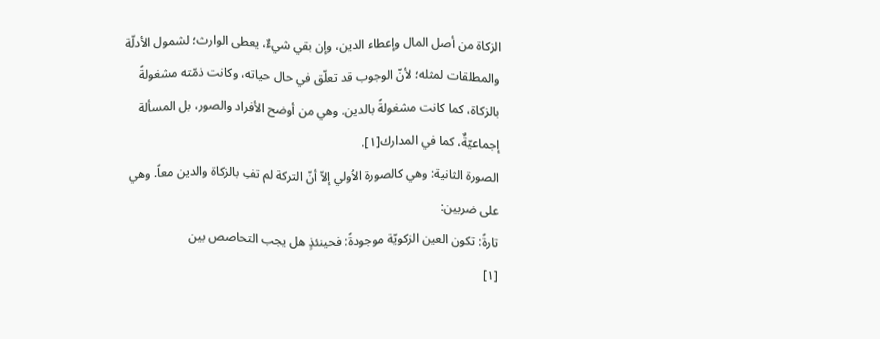الزكاة من أصل المال وإعطاء الدين، وإن بقي شيءٌ، يعطى الوارث؛ لشمول الأدلّة والمطلقات لمثله؛ لأنّ الوجوب قد تعلّق في حال حياته، وكانت ذمّته مشغولةً بالزكاة، كما كانت مشغولةً بالدين. وهي من أوضح الأفراد والصور، بل المسألة إجماعيّةٌ، كما في المدارك[١].
الصورة الثانية: وهي كالصورة الاُولي إلاّ أنّ التركة لم تفِ بالزكاة والدين معاً. وهي على ضربين:
تارةً: تكون العين الزكويّة موجودةً: فحينئذٍ هل يجب التحاصص بين
[١]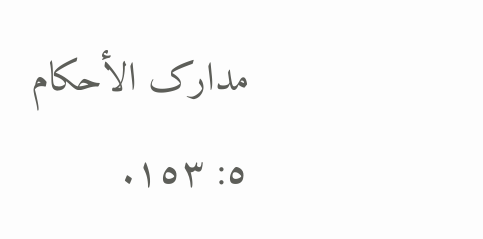مدارک الأحکام ٥: ١٥٣.